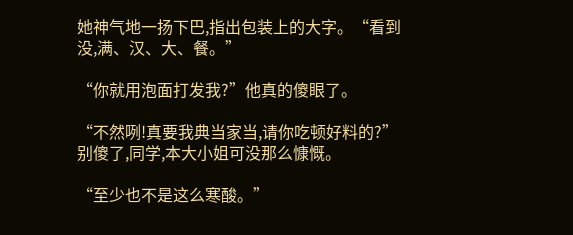她神气地一扬下巴,指出包装上的大字。“看到没,满、汉、大、餐。”

“你就用泡面打发我?”他真的傻眼了。

“不然咧!真要我典当家当,请你吃顿好料的?”别傻了,同学,本大小姐可没那么慷慨。

“至少也不是这么寒酸。”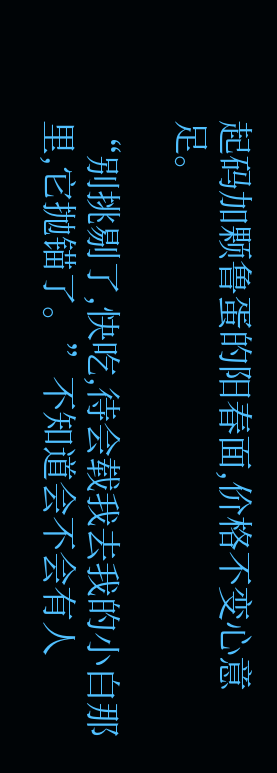起码加颗鲁蛋的阳春面,价格不变心意足。

“别挑剔了,快吃,待会载我去我的小白那里,它抛锚了。”不知道会不会有人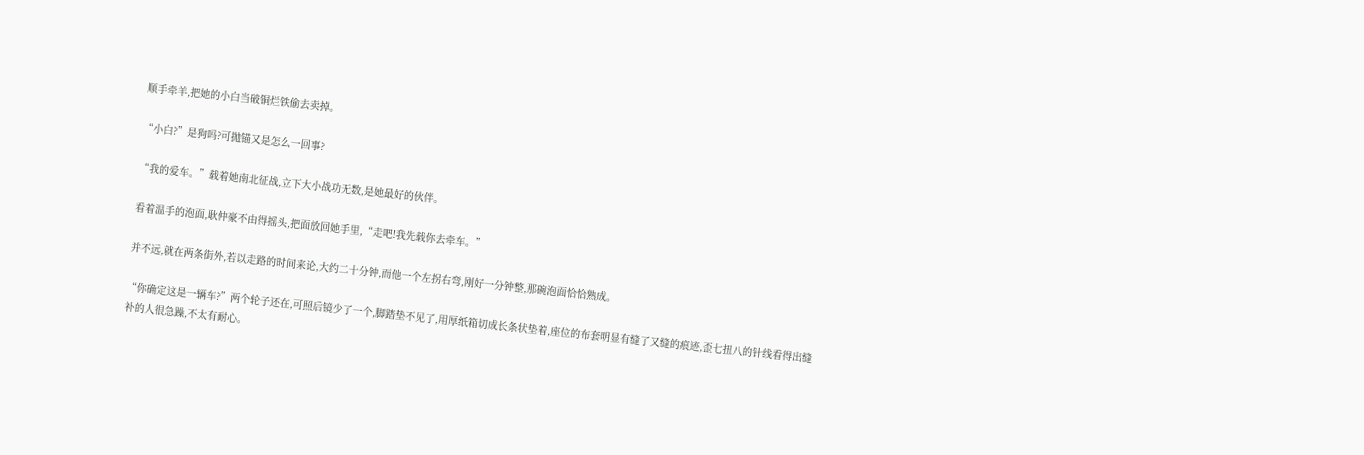顺手牵羊,把她的小白当破铜烂铁偷去卖掉。

“小白?”是狗吗?可抛锚又是怎么一回事?

“我的爱车。”载着她南北征战,立下大小战功无数,是她最好的伙伴。

看着温手的泡面,耿仲豪不由得摇头,把面放回她手里,“走吧!我先载你去牵车。”

并不远,就在两条街外,若以走路的时间来论,大约二十分钟,而他一个左拐右弯,刚好一分钟整,那碗泡面恰恰熟成。

“你确定这是一辆车?”两个轮子还在,可照后镜少了一个,脚踏垫不见了,用厚纸箱切成长条状垫着,座位的布套明显有缝了又缝的痕迹,歪七扭八的针线看得出缝补的人很急躁,不太有耐心。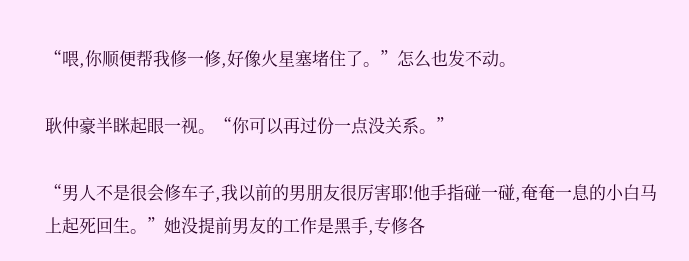“喂,你顺便帮我修一修,好像火星塞堵住了。”怎么也发不动。

耿仲豪半眯起眼一视。“你可以再过份一点没关系。”

“男人不是很会修车子,我以前的男朋友很厉害耶!他手指碰一碰,奄奄一息的小白马上起死回生。”她没提前男友的工作是黑手,专修各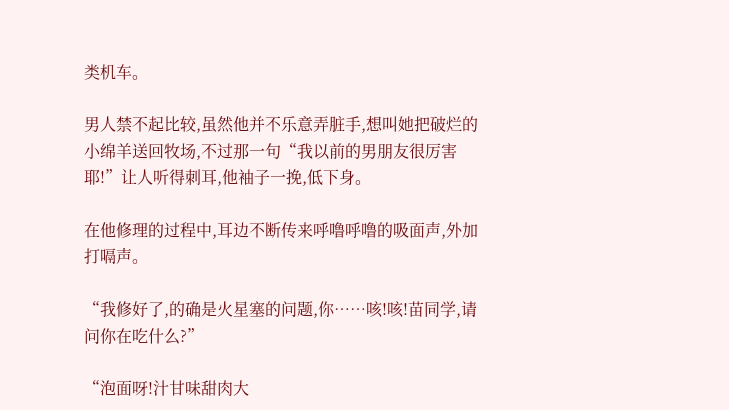类机车。

男人禁不起比较,虽然他并不乐意弄脏手,想叫她把破烂的小绵羊送回牧场,不过那一句“我以前的男朋友很厉害耶!”让人听得刺耳,他袖子一挽,低下身。

在他修理的过程中,耳边不断传来呼噜呼噜的吸面声,外加打嗝声。

“我修好了,的确是火星塞的问题,你……咳!咳!苗同学,请问你在吃什么?”

“泡面呀!汁甘味甜肉大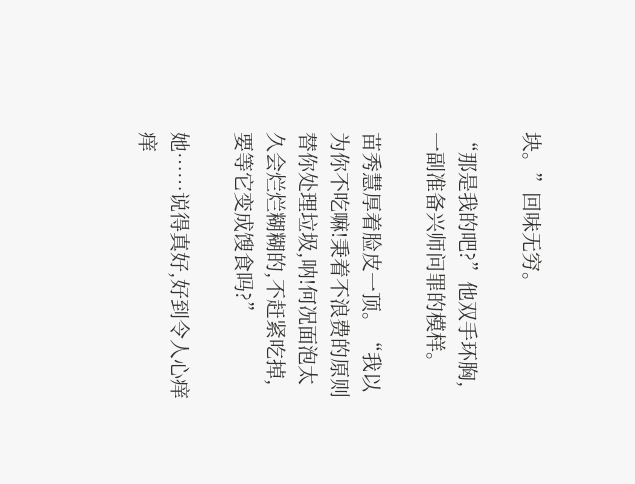块。”回味无穷。

“那是我的吧?”他双手环胸,一副准备兴师问罪的模样。

苗秀慧厚着脸皮一顶。“我以为你不吃嘛!秉着不浪费的原则替你处理垃圾,呐!何况面泡太久会烂烂糊糊的,不赶紧吃掉,要等它变成馊食吗?”

她……说得真好,好到令人心痒痒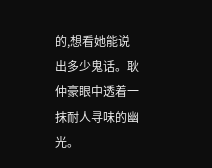的,想看她能说出多少鬼话。耿仲豪眼中透着一抹耐人寻味的幽光。